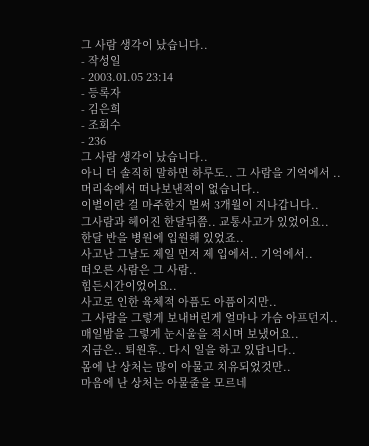그 사람 생각이 났습니다..
- 작성일
- 2003.01.05 23:14
- 등록자
- 김은희
- 조회수
- 236
그 사람 생각이 났습니다..
아니 더 솔직히 말하면 하루도.. 그 사람을 기억에서 ..
머리속에서 떠나보낸적이 없습니다..
이별이란 걸 마주한지 벌써 3개월이 지나갑니다..
그사람과 헤어진 한달뒤쯤.. 교통사고가 있었어요..
한달 반을 병원에 입원해 있었죠..
사고난 그날도 제일 먼저 제 입에서.. 기억에서..
떠오른 사람은 그 사람..
힘든시간이었어요..
사고로 인한 육체적 아픔도 아픔이지만..
그 사람을 그렇게 보내버린게 얼마나 가슴 아프던지..
매일밤을 그렇게 눈시울을 적시며 보냈어요..
지금은.. 퇴원후.. 다시 일을 하고 있답니다..
몸에 난 상처는 많이 아물고 치유되었것만..
마음에 난 상처는 아물줄을 모르네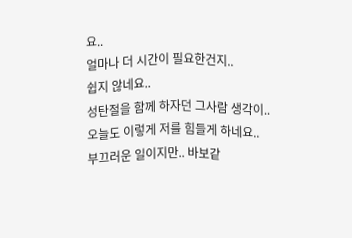요..
얼마나 더 시간이 필요한건지..
쉽지 않네요..
성탄절을 함께 하자던 그사람 생각이..
오늘도 이렇게 저를 힘들게 하네요..
부끄러운 일이지만.. 바보같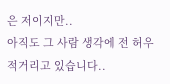은 저이지만..
아직도 그 사람 생각에 전 허우적거리고 있습니다..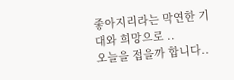좋아지리라는 막연한 기대와 희망으로 ..
오늘을 접을까 합니다..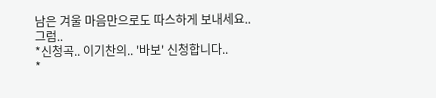남은 겨울 마음만으로도 따스하게 보내세요..
그럼..
*신청곡.. 이기찬의.. '바보' 신청합니다..
*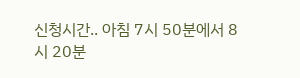신청시간.. 아침 7시 50분에서 8시 20분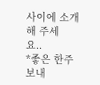사이에 소개해 주세
요..
*좋은 한주 보내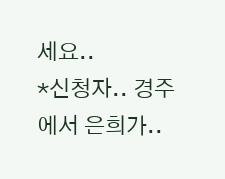세요..
*신청자.. 경주에서 은희가..